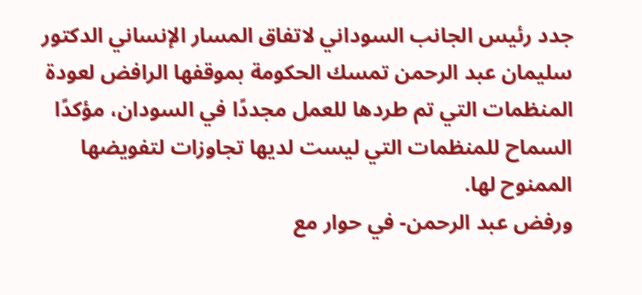جدد رئيس الجانب السوداني لاتفاق المسار الإنساني الدكتور سليمان عبد الرحمن تمسك الحكومة بموقفها الرافض لعودة المنظمات التي تم طردها للعمل مجددًا في السودان، مؤكدًا السماح للمنظمات التي ليست لديها تجاوزات لتفويضها الممنوح لها.
ورفض عبد الرحمن- في حوار مع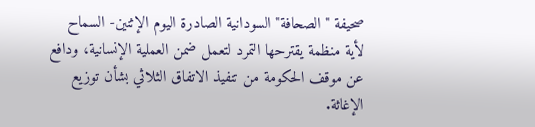صحيفة "الصحافة" السودانية الصادرة اليوم الإثنين- السماح لأية منظمة يقترحها التمرد لتعمل ضمن العملية الإنسانية، ودافع عن موقف الحكومة من تنفيذ الاتفاق الثلاثي بشأن توزيع الإغاثة.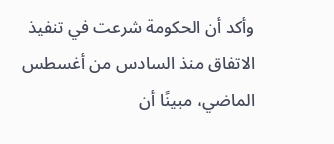وأكد أن الحكومة شرعت في تنفيذ الاتفاق منذ السادس من أغسطس الماضي، مبينًا أن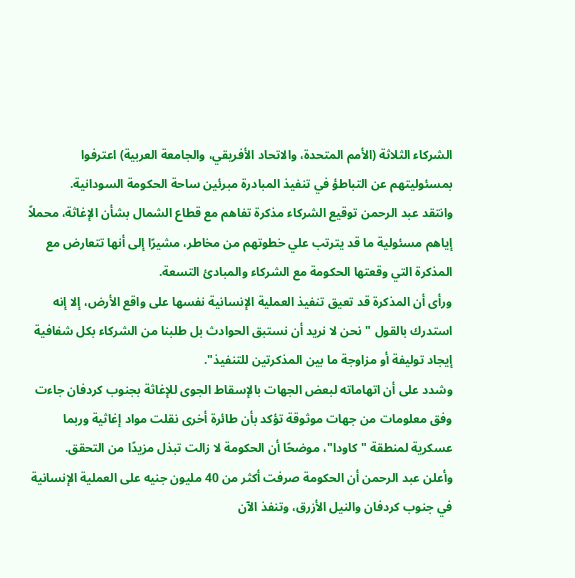الشركاء الثلاثة (الأمم المتحدة، والاتحاد الأفريقي، والجامعة العربية) اعترفوا بمسئوليتهم عن التباطؤ في تنفيذ المبادرة مبرئين ساحة الحكومة السودانية.
وانتقد عبد الرحمن توقيع الشركاء مذكرة تفاهم مع قطاع الشمال بشأن الإغاثة، محملاً إياهم مسئولية ما قد يترتب علي خطوتهم من مخاطر، مشيرًا إلى أنها تتعارض مع المذكرة التي وقعتها الحكومة مع الشركاء والمبادئ التسعة.
ورأى أن المذكرة قد تعيق تنفيذ العملية الإنسانية نفسها على واقع الأرض، إلا إنه استدرك بالقول "نحن لا نريد أن نستبق الحوادث بل طلبنا من الشركاء بكل شفافية إيجاد توليفة أو مزاوجة ما بين المذكرتين للتنفيذ".
وشدد على أن اتهاماته لبعض الجهات بالإسقاط الجوى للإغاثة بجنوب كردفان جاءت وفق معلومات من جهات موثوقة تؤكد بأن طائرة أخرى نقلت مواد إغاثية وربما عسكرية لمنطقة "كاودا"، موضحًا أن الحكومة لا زالت تبذل مزيدًا من التحقق.
وأعلن عبد الرحمن أن الحكومة صرفت أكثر من 40 مليون جنيه على العملية الإنسانية في جنوب كردفان والنيل الأزرق، وتنفذ الآن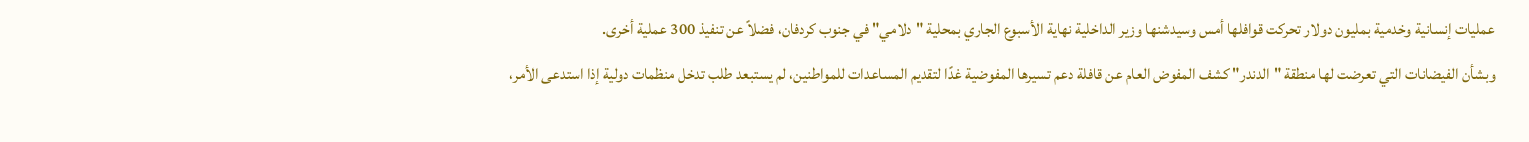عمليات إنسانية وخدمية بمليون دولار تحركت قوافلها أمس وسيدشنها وزير الداخلية نهاية الأسبوع الجاري بمحلية "دلامي" في جنوب كردفان، فضلاً عن تنفيذ 300 عملية أخرى.
وبشأن الفيضانات التي تعرضت لها منطقة "الدندر" كشف المفوض العام عن قافلة دعم تسيرها المفوضية غدًا لتقديم المساعدات للمواطنين، لم يستبعد طلب تدخل منظمات دولية إذا استدعى الأمر،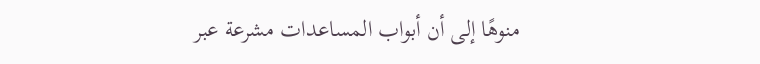منوهًا إلى أن أبواب المساعدات مشرعة عبر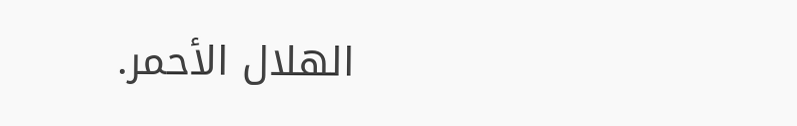الهلال الأحمر.